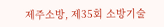제주소방, 제35회 소방기술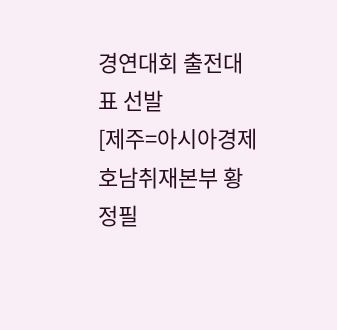경연대회 출전대표 선발
[제주=아시아경제 호남취재본부 황정필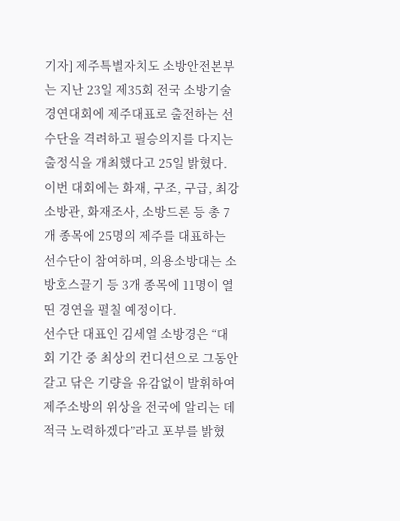기자] 제주특별자치도 소방안전본부는 지난 23일 제35회 전국 소방기술경연대회에 제주대표로 출전하는 선수단을 격려하고 필승의지를 다지는 출정식을 개최했다고 25일 밝혔다.
이번 대회에는 화재, 구조, 구급, 최강소방관, 화재조사, 소방드론 등 총 7개 종목에 25명의 제주를 대표하는 선수단이 참여하며, 의용소방대는 소방호스끌기 등 3개 종목에 11명이 열띤 경연을 펼칠 예정이다.
선수단 대표인 김세열 소방경은 “대회 기간 중 최상의 컨디션으로 그동안 갈고 닦은 기량을 유감없이 발휘하여 제주소방의 위상을 전국에 알리는 데 적극 노력하겠다”라고 포부를 밝혔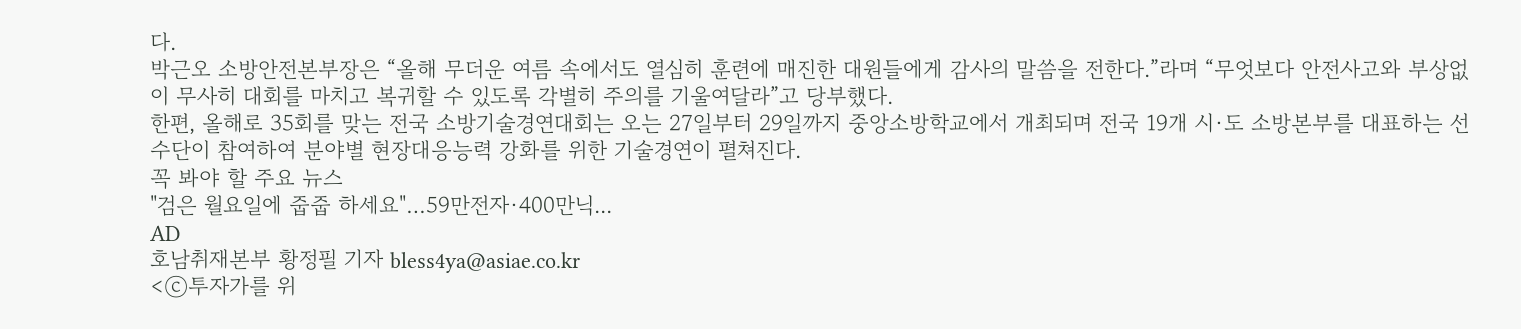다.
박근오 소방안전본부장은 “올해 무더운 여름 속에서도 열심히 훈련에 매진한 대원들에게 감사의 말씀을 전한다.”라며 “무엇보다 안전사고와 부상없이 무사히 대회를 마치고 복귀할 수 있도록 각별히 주의를 기울여달라”고 당부했다.
한편, 올해로 35회를 맞는 전국 소방기술경연대회는 오는 27일부터 29일까지 중앙소방학교에서 개최되며 전국 19개 시·도 소방본부를 대표하는 선수단이 참여하여 분야별 현장대응능력 강화를 위한 기술경연이 펼쳐진다.
꼭 봐야 할 주요 뉴스
"검은 월요일에 줍줍 하세요"…59만전자·400만닉...
AD
호남취재본부 황정필 기자 bless4ya@asiae.co.kr
<ⓒ투자가를 위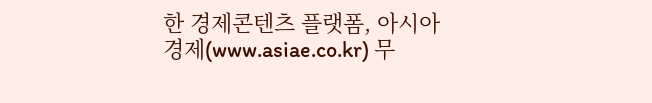한 경제콘텐츠 플랫폼, 아시아경제(www.asiae.co.kr) 무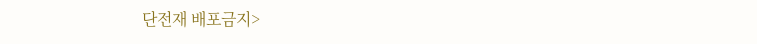단전재 배포금지>